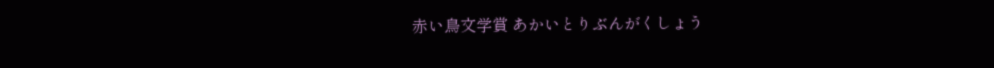赤い鳥文学賞 あかいとりぶんがくしょう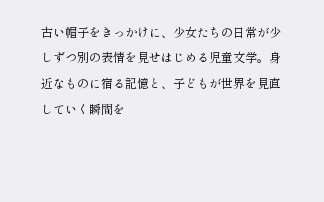古い帽子をきっかけに、少女たちの日常が少しずつ別の表情を見せはじめる児童文学。身近なものに宿る記憶と、子どもが世界を見直していく瞬間を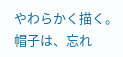やわらかく描く。
帽子は、忘れ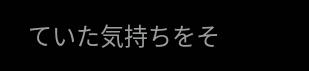ていた気持ちをそ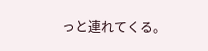っと連れてくる。